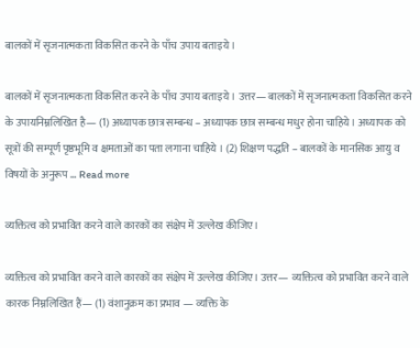बालकों में सृजनात्मकता विकसित करने के पाँच उपाय बताइये ।

बालकों में सृजनात्मकता विकसित करने के पाँच उपाय बताइये । उत्तर— बालकों में सृजनात्मकता विकसित करने के उपायनिम्नलिखित है— (1) अध्यापक छात्र सम्बन्ध – अध्यापक छात्र सम्बन्ध मधुर होना चाहिये। अध्यापक को सूत्रों की सम्पूर्ण पृष्ठभूमि व क्षमताओं का पता लगाना चाहिये । (2) शिक्षण पद्धति – बालकों के मानसिक आयु व विषयों के अनुरूप … Read more

व्यक्तित्व को प्रभावित करने वाले कारकों का संक्षेप में उल्लेख कीजिए।

व्यक्तित्व को प्रभावित करने वाले कारकों का संक्षेप में उल्लेख कीजिए। उत्तर—  व्यक्तित्व को प्रभावित करने वाले कारक निम्नलिखित हैं— (1) वंशानुक्रम का प्रभाव — व्यक्ति के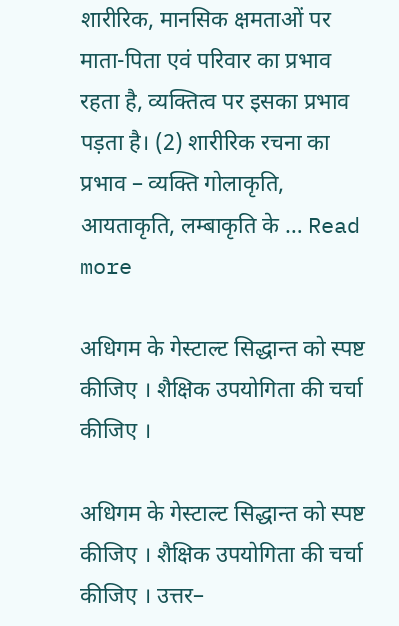शारीरिक, मानसिक क्षमताओं पर माता-पिता एवं परिवार का प्रभाव रहता है, व्यक्तित्व पर इसका प्रभाव पड़ता है। (2) शारीरिक रचना का प्रभाव – व्यक्ति गोलाकृति, आयताकृति, लम्बाकृति के … Read more

अधिगम के गेस्टाल्ट सिद्धान्त को स्पष्ट कीजिए । शैक्षिक उपयोगिता की चर्चा कीजिए ।

अधिगम के गेस्टाल्ट सिद्धान्त को स्पष्ट कीजिए । शैक्षिक उपयोगिता की चर्चा कीजिए । उत्तर–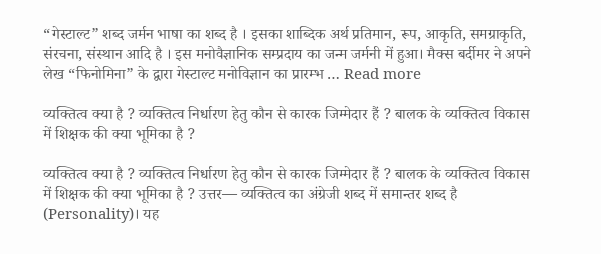“गेस्टाल्ट” शब्द जर्मन भाषा का शब्द है । इसका शाब्दिक अर्थ प्रतिमान, रूप, आकृति, समग्राकृति, संरचना, संस्थान आदि है । इस मनोवैज्ञानिक सम्प्रदाय का जन्म जर्मनी में हुआ। मैक्स बर्दीमर ने अपने लेख “फिनोमिना” के द्वारा गेस्टाल्ट मनोविज्ञान का प्रारम्भ … Read more

व्यक्तित्व क्या है ? व्यक्तित्व निर्धारण हेतु कौन से कारक जिम्मेदार हैं ? बालक के व्यक्तित्व विकास में शिक्षक की क्या भूमिका है ?

व्यक्तित्व क्या है ? व्यक्तित्व निर्धारण हेतु कौन से कारक जिम्मेदार हैं ? बालक के व्यक्तित्व विकास में शिक्षक की क्या भूमिका है ? उत्तर— व्यक्तित्व का अंग्रेजी शब्द में समान्तर शब्द है (Personality)। यह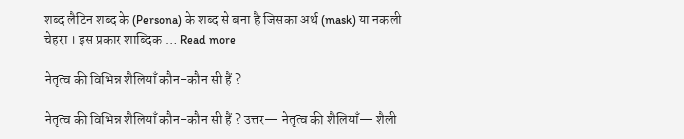शब्द लैटिन शब्द के (Persona) के शब्द से बना है जिसका अर्थ (mask) या नकली चेहरा । इस प्रकार शाब्दिक … Read more

नेतृत्व की विभिन्न शैलियाँ कौन-कौन सी हैं ?

नेतृत्व की विभिन्न शैलियाँ कौन-कौन सी हैं ? उत्तर— नेतृत्व की शैलियाँ— शैली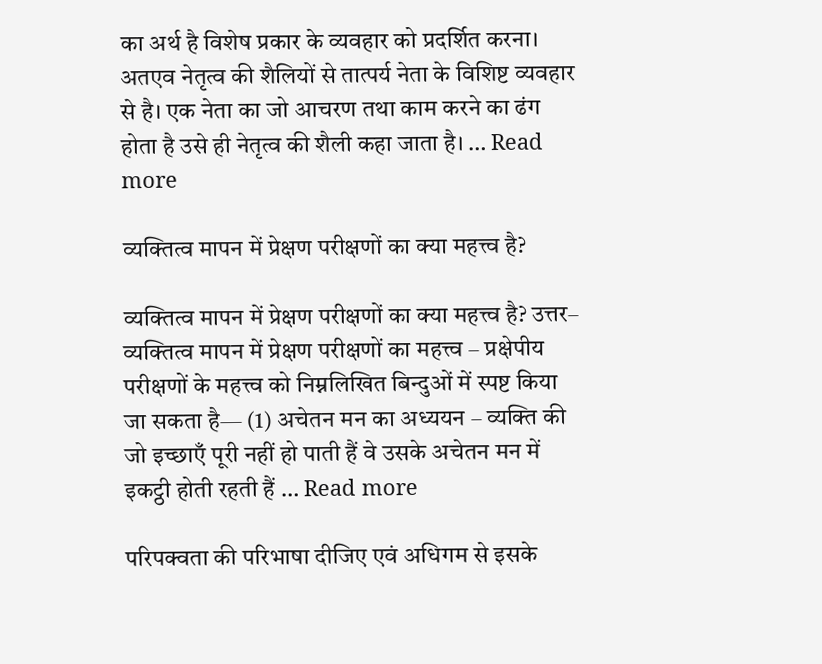का अर्थ है विशेष प्रकार के व्यवहार को प्रदर्शित करना। अतएव नेतृत्व की शैलियों से तात्पर्य नेता के विशिष्ट व्यवहार से है। एक नेता का जो आचरण तथा काम करने का ढंग होता है उसे ही नेतृत्व की शैली कहा जाता है। … Read more

व्यक्तित्व मापन में प्रेक्षण परीक्षणों का क्या महत्त्व है?

व्यक्तित्व मापन में प्रेक्षण परीक्षणों का क्या महत्त्व है? उत्तर– व्यक्तित्व मापन में प्रेक्षण परीक्षणों का महत्त्व – प्रक्षेपीय परीक्षणों के महत्त्व को निम्नलिखित बिन्दुओं में स्पष्ट किया जा सकता है— (1) अचेतन मन का अध्ययन – व्यक्ति की जो इच्छाएँ पूरी नहीं हो पाती हैं वे उसके अचेतन मन में इकट्ठी होती रहती हैं … Read more

परिपक्वता की परिभाषा दीजिए एवं अधिगम से इसके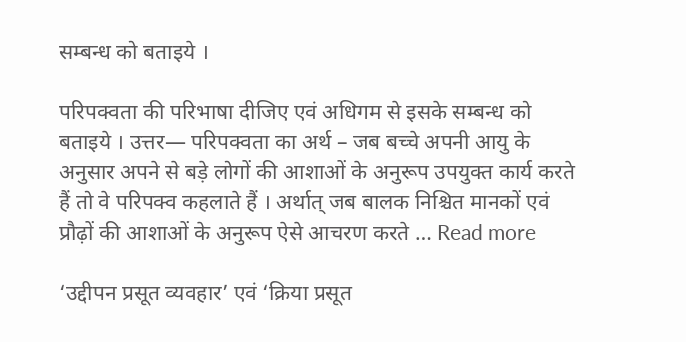सम्बन्ध को बताइये ।

परिपक्वता की परिभाषा दीजिए एवं अधिगम से इसके सम्बन्ध को बताइये । उत्तर— परिपक्वता का अर्थ – जब बच्चे अपनी आयु के अनुसार अपने से बड़े लोगों की आशाओं के अनुरूप उपयुक्त कार्य करते हैं तो वे परिपक्व कहलाते हैं । अर्थात् जब बालक निश्चित मानकों एवं प्रौढ़ों की आशाओं के अनुरूप ऐसे आचरण करते … Read more

‘उद्दीपन प्रसूत व्यवहार’ एवं ‘क्रिया प्रसूत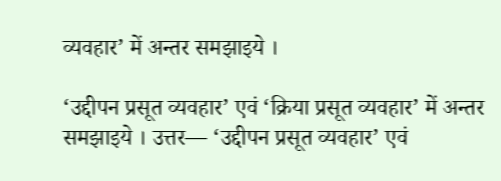व्यवहार’ में अन्तर समझाइये ।

‘उद्दीपन प्रसूत व्यवहार’ एवं ‘क्रिया प्रसूत व्यवहार’ में अन्तर समझाइये । उत्तर— ‘उद्दीपन प्रसूत व्यवहार’ एवं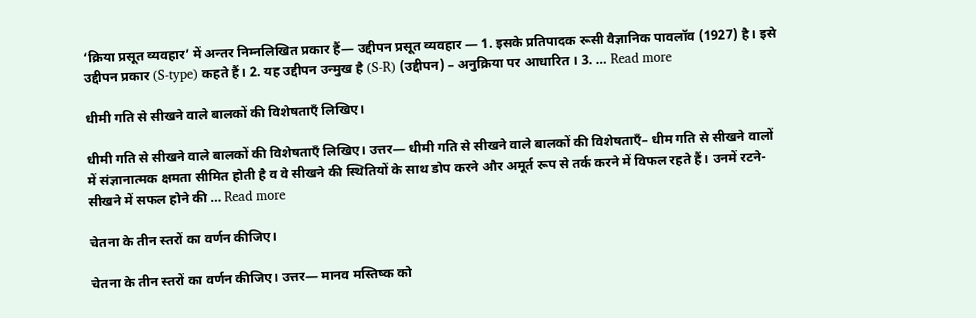‘क्रिया प्रसूत व्यवहार’ में अन्तर निम्नलिखित प्रकार हैं— उद्दीपन प्रसूत व्यवहार — 1. इसके प्रतिपादक रूसी वैज्ञानिक पावलॉव (1927) है। इसे उद्दीपन प्रकार (S-type) कहते हैं। 2. यह उद्दीपन उन्मुख है (S-R) (उद्दीपन) – अनुक्रिया पर आधारित । 3. … Read more

धीमी गति से सीखने वाले बालकों की विशेषताएँ लिखिए।

धीमी गति से सीखने वाले बालकों की विशेषताएँ लिखिए। उत्तर— धीमी गति से सीखने वाले बालकों की विशेषताएँ– धीम गति से सीखने वालों में संज्ञानात्मक क्षमता सीमित होती है व वे सीखने की स्थितियों के साथ डोप करने और अमूर्त रूप से तर्क करने में विफल रहते हैं। उनमें रटने- सीखने में सफल होने की … Read more

चेतना के तीन स्तरों का वर्णन कीजिए।

चेतना के तीन स्तरों का वर्णन कीजिए। उत्तर— मानव मस्तिष्क को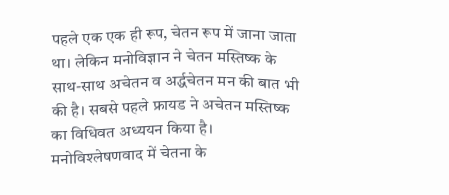पहले एक एक ही रूप, चेतन रूप में जाना जाता था। लेकिन मनोविज्ञान ने चेतन मस्तिष्क के साथ-साथ अचेतन व अर्द्धचेतन मन की बात भी की है। सबसे पहले फ्रायड ने अचेतन मस्तिष्क का विधिवत अध्ययन किया है। मनोविश्लेषणवाद में चेतना के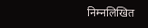निम्नलिखित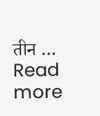तीन … Read more